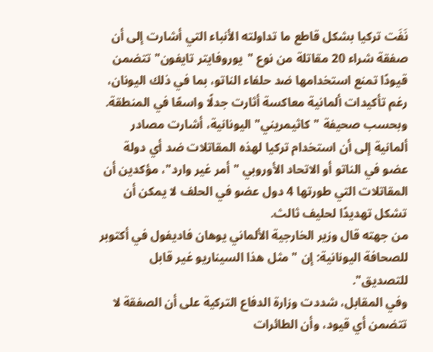نَفَت تركيا بشكل قاطع ما تداولته الأنباء التي أشارت إلى أن صفقة شراء 20 مقاتلة من نوع "يوروفايتر تايفون" تتضمن قيودًا تمنع استخدامها ضد حلفاء الناتو، بما في ذلك اليونان، رغم تأكيدات ألمانية معاكسة أثارت جدلًا واسعًا في المنطقة.
وبحسب صحيفة "كاثيمريني" اليونانية، أشارت مصادر ألمانية إلى أن استخدام تركيا لهذه المقاتلات ضد أي دولة عضو في الناتو أو الاتحاد الأوروبي "أمر غير وارد"، مؤكدين أن المقاتلات التي طورتها 4 دول عضو في الحلف لا يمكن أن تشكل تهديدًا لحليف ثالث.
من جهته قال وزير الخارجية الألماني يوهان فاديفول في أكتوبر للصحافة اليونانية: إن "مثل هذا السيناريو غير قابل للتصديق".
وفي المقابل، شددت وزارة الدفاع التركية على أن الصفقة لا تتضمن أي قيود، وأن الطائرات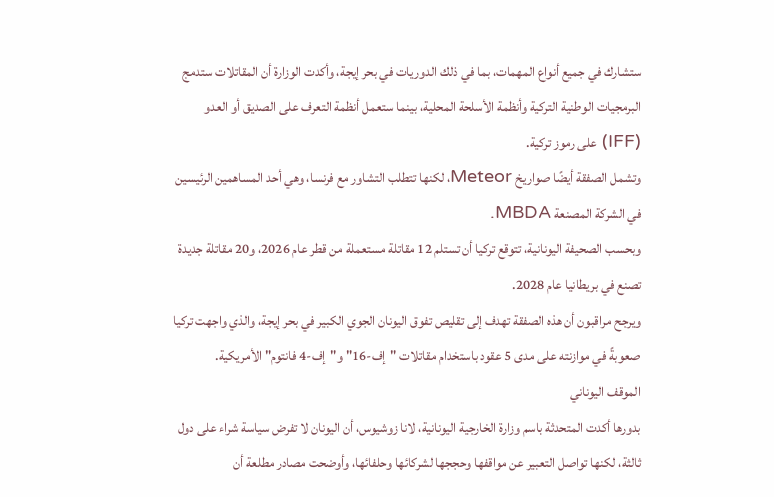ستشارك في جميع أنواع المهمات، بما في ذلك الدوريات في بحر إيجة، وأكدت الوزارة أن المقاتلات ستدمج البرمجيات الوطنية التركية وأنظمة الأسلحة المحلية، بينما ستعمل أنظمة التعرف على الصديق أو العدو (IFF) على رموز تركية.
وتشمل الصفقة أيضًا صواريخ Meteor، لكنها تتطلب التشاور مع فرنسا، وهي أحد المساهمين الرئيسين في الشركة المصنعة MBDA.
وبحسب الصحيفة اليونانية، تتوقع تركيا أن تستلم 12 مقاتلة مستعملة من قطر عام 2026، و20 مقاتلة جديدة تصنع في بريطانيا عام 2028.
ويرجح مراقبون أن هذه الصفقة تهدف إلى تقليص تفوق اليونان الجوي الكبير في بحر إيجة، والذي واجهت تركيا صعوبةً في موازنته على مدى 5 عقود باستخدام مقاتلات "إف-16" و"إف-4 فانتوم" الأمريكية.
الموقف اليوناني
بدورها أكدت المتحدثة باسم وزارة الخارجية اليونانية، لانا زوشيوس، أن اليونان لا تفرض سياسة شراء على دول ثالثة، لكنها تواصل التعبير عن مواقفها وحججها لشركائها وحلفائها، وأوضحت مصادر مطلعة أن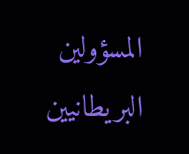المسؤولين البريطانيين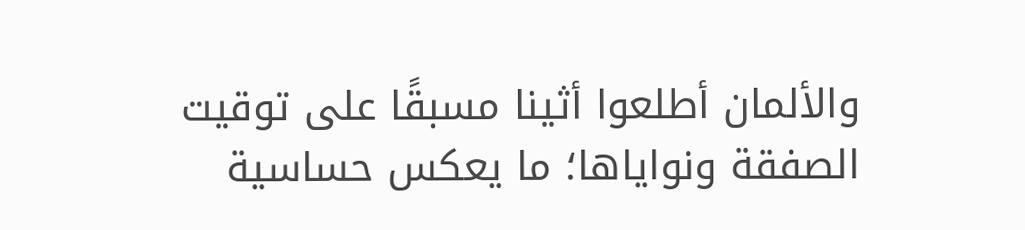والألمان أطلعوا أثينا مسبقًا على توقيت الصفقة ونواياها؛ ما يعكس حساسية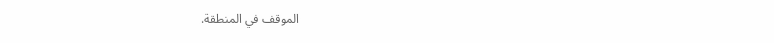الموقف في المنطقة.